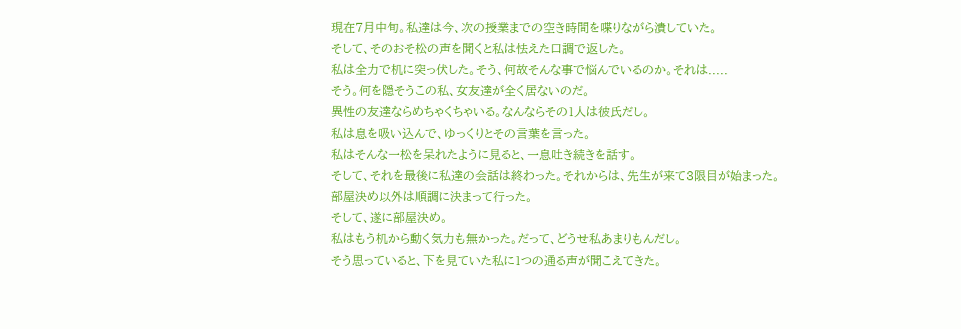現在7月中旬。私達は今、次の授業までの空き時間を喋りながら潰していた。
そして、そのおそ松の声を聞くと私は怯えた口調で返した。
私は全力で机に突っ伏した。そう、何故そんな事で悩んでいるのか。それは.....
そう。何を隠そうこの私、女友達が全く居ないのだ。
異性の友達ならめちゃくちゃいる。なんならその1人は彼氏だし。
私は息を吸い込んで、ゆっくりとその言葉を言った。
私はそんな一松を呆れたように見ると、一息吐き続きを話す。
そして、それを最後に私達の会話は終わった。それからは、先生が来て3限目が始まった。
部屋決め以外は順調に決まって行った。
そして、遂に部屋決め。
私はもう机から動く気力も無かった。だって、どうせ私あまりもんだし。
そう思っていると、下を見ていた私に1つの通る声が聞こえてきた。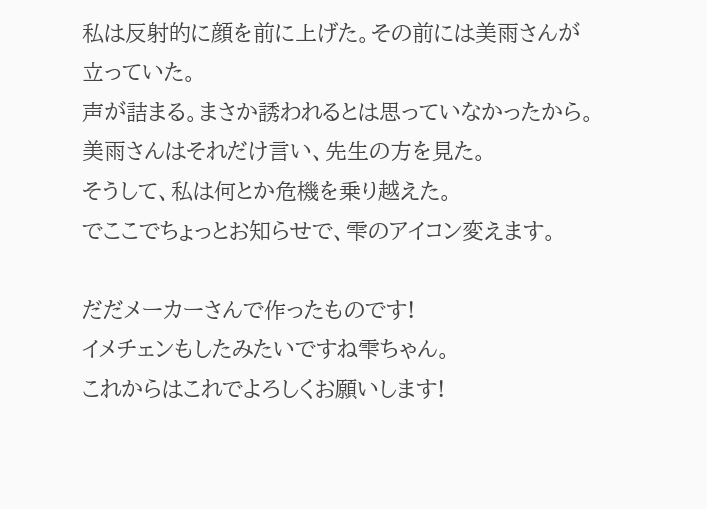私は反射的に顔を前に上げた。その前には美雨さんが立っていた。
声が詰まる。まさか誘われるとは思っていなかったから。
美雨さんはそれだけ言い、先生の方を見た。
そうして、私は何とか危機を乗り越えた。
でここでちょっとお知らせで、雫のアイコン変えます。

だだメーカーさんで作ったものです!
イメチェンもしたみたいですね雫ちゃん。
これからはこれでよろしくお願いします!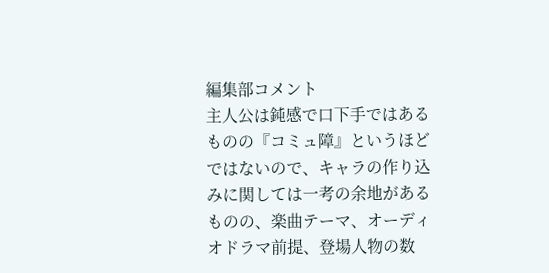編集部コメント
主人公は鈍感で口下手ではあるものの『コミュ障』というほどではないので、キャラの作り込みに関しては一考の余地があるものの、楽曲テーマ、オーディオドラマ前提、登場人物の数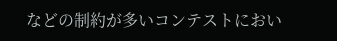などの制約が多いコンテストにおい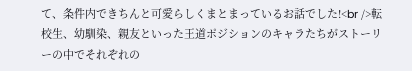て、条件内できちんと可愛らしくまとまっているお話でした!<br />転校生、幼馴染、親友といった王道ポジションのキャラたちがストーリーの中でそれぞれの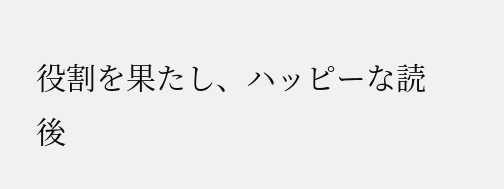役割を果たし、ハッピーな読後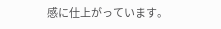感に仕上がっています。